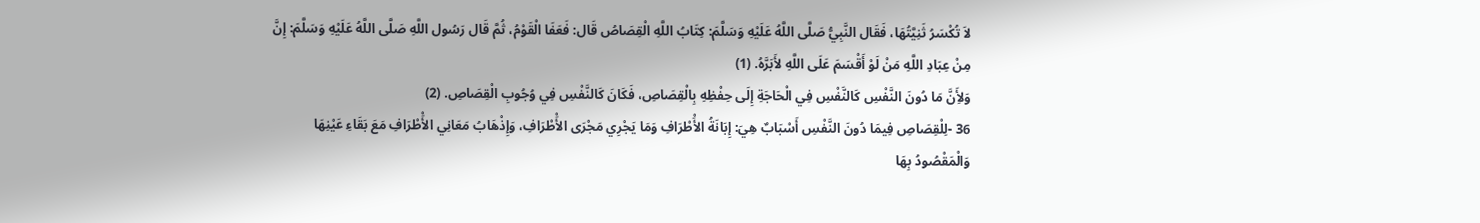لاَ تُكْسَرُ ثَنِيَّتُهَا، فَقَال النَّبِيُّ صَلَّى اللَّهُ عَلَيْهِ وَسَلَّمَ: كِتَابُ اللَّهِ الْقِصَاصُ قَال: فَعَفَا الْقَوْمُ، ثُمَّ قَال رَسُول اللَّهِ صَلَّى اللَّهُ عَلَيْهِ وَسَلَّمَ: إِنَّ مِنْ عِبَادِ اللَّهِ مَنْ لَوْ أَقْسَمَ عَلَى اللَّهِ لأَبَرَّهُ. (1)
وَلأَِنَّ مَا دُونَ النَّفْسِ كَالنَّفْسِ فِي الْحَاجَةِ إِلَى حِفْظِهِ بِالْقِصَاصِ، فَكَانَ كَالنَّفْسِ فِي وُجُوبِ الْقِصَاصِ. (2)
36 -لِلْقِصَاصِ فِيمَا دُونَ النَّفْسِ أَسْبَابٌ هِيَ: إِبَانَةُ الأَْطْرَافِ وَمَا يَجْرِي مَجْرَى الأَْطْرَافِ، وَإِذْهَابُ مَعَانِي الأَْطْرَافِ مَعَ بَقَاءِ عَيْنِهَا وَالْمَقْصُودُ بِهَا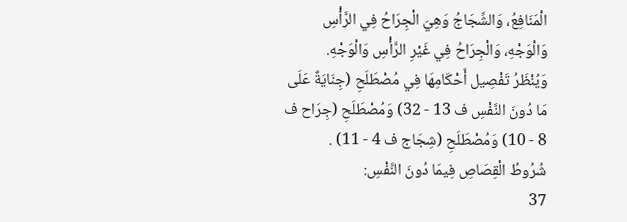الْمَنَافِعُ، وَالشِّجَاجُ وَهِيَ الْجِرَاحُ فِي الرَّأْسِ وَالْوَجْهِ، وَالْجِرَاحُ فِي غَيْرِ الرَّأْسِ وَالْوَجْهِ.
وَيُنْظَرُ تَفْصِيل أَحْكَامِهَا فِي مُصْطَلَحِ (جِنَايَةٌ عَلَى مَا دُونَ النَّفْسِ ف 13 - 32) وَمُصْطَلَحِ (جِرَاح ف 8 - 10) وَمُصْطَلَحِ (شِجَاج ف 4 - 11) .
شُرُوطُ الْقِصَاصِ فِيمَا دُونَ النَّفْسِ:
37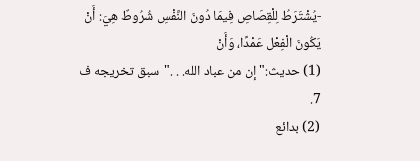-يُشْتَرَطُ لِلْقِصَاصِ فِيمَا دُونَ النَّفْسِ شُرُوطٌ هِيَ: أَنْ يَكُونَ الْفِعْل عَمْدًا، وَأَنْ
(1) حديث:"إن من عباد الله. . ."سبق تخريجه ف 7.
(2) بدائع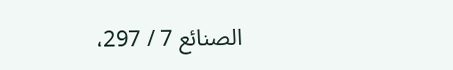الصنائع 7 / 297،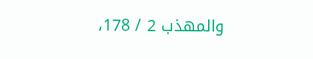والمهذب 2 / 178،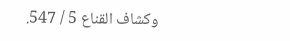وكشاف القناع 5 / 547.